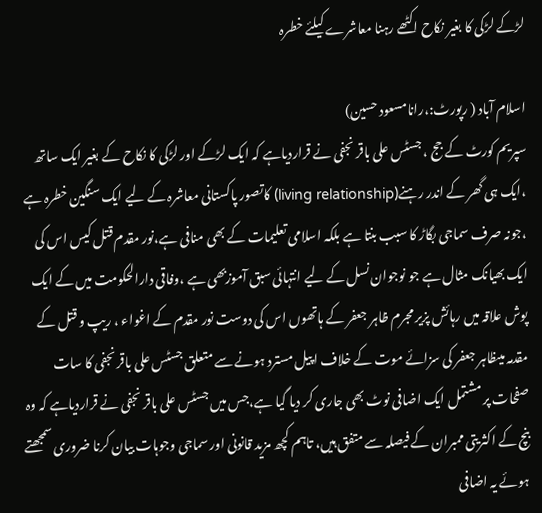لڑکے لڑکی کا بغیر نکاح اکٹھے رہنا معاشرے کیلئے خطرہ

اسلام آباد ( رپورٹ:،رانامسعود حسین)
سپریم کورٹ کے جج ، جسٹس علی باقر نجفی نے قراردیاہے کہ ایک لڑکے اور لڑکی کا نکاح کے بغیر ایک ساتھ ،ایک ہی گھر کے اندر رہنے(living relationship) کاتصور پاکستانی معاشرہ کے لیے ایک سنگین خطرہ ہے ،جونہ صرف سماجی بگاڑ کا سبب بنتا ہے بلکہ اسلامی تعلیمات کے بھی منافی ہے،نور مقدم قتل کیس اس کی ایک بھیانک مثال ہے جو نوجوان نسل کے لیے انتہائی سبق آموزبھی ہے ،وفاقی دارالحکومت میں کے ایک پوش علاقہ میں رہائش پزیر مجرم ظاہر جعفر کے ہاتھوں اس کی دوست نور مقدم کے اغواء ، ریپ و قتل کے مقدمہ میںظاہر جعفر کی سزائے موت کے خلاف اپیل مسترد ہونے سے متعلق جسٹس علی باقر نجفی کا سات صفحات پر مشتمل ایک اضافی نوٹ بھی جاری کر دیا گیا ہے،جس میں جسٹس علی باقر نجفی نے قراردیاہے کہ وہ بنچ کے اکثریتی ممبران کے فیصلہ سے متفق ہیں، تاہم کچھ مزید قانونی اور سماجی وجوہات بیان کرنا ضروری سمجھتے ہوئے یہ اضافی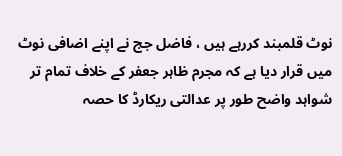نوٹ قلمبند کررہے ہیں ، فاضل جج نے اپنے اضافی نوٹ میں قرار دیا ہے کہ مجرم ظاہر جعفر کے خلاف تمام تر شواہد واضح طور پر عدالتی ریکارڈ کا حصہ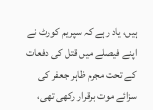ہیں، یاد رہے کہ سپریم کورٹ نے اپنے فیصلے میں قتل کی دفعات کے تحت مجرم ظاہر جعفر کی سزائے موت برقرار رکھی تھی،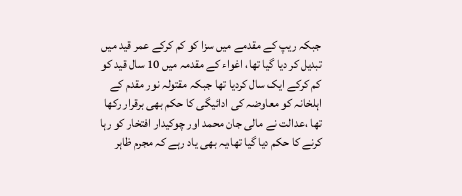جبکہ ریپ کے مقدمے میں سزا کو کم کرکے عمر قید میں تبدیل کر دیا گیا تھا، اغواء کے مقدمہ میں 10 سال قید کو کم کرکے ایک سال کردیا تھا جبکہ مقتولہ نور مقدم کے اہلخانہ کو معاوضہ کی ادائیگی کا حکم بھی برقرار رکھا تھا ،عدالت نے مالی جان محمد اور چوکیدار افتخار کو رہا کرنے کا حکم دیا گیا تھا،یہ بھی یاد رہے کہ مجرم ظاہر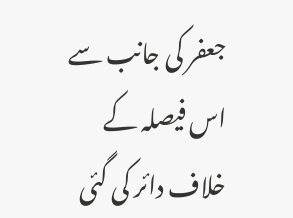جعفر کی جانب سے اس فیصلہ کے خلاف دائر کی گئی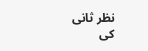نظر ثانی کی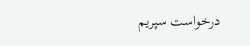درخواست سپریم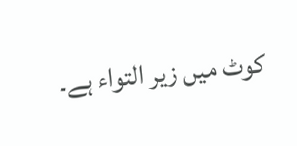کوٹ میں زیر التواء ہے۔